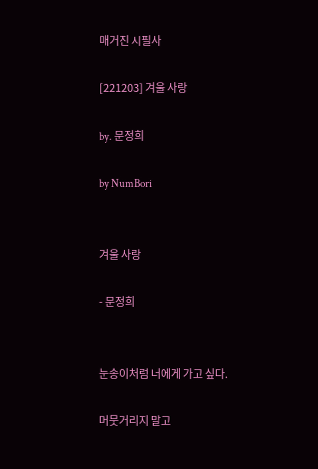매거진 시필사

[221203] 겨울 사랑

by. 문정희

by NumBori


겨울 사랑

- 문정희


눈송이처럼 너에게 가고 싶다.

머뭇거리지 말고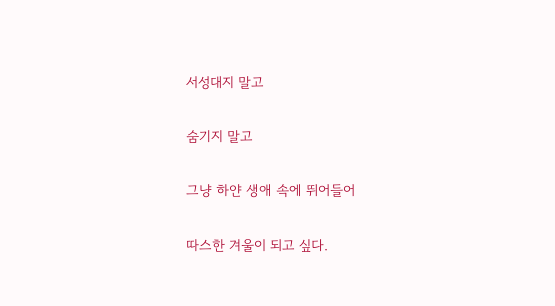서성대지 말고

숨기지 말고

그냥 하얀 생애 속에 뛰어들어

따스한 겨울이 되고 싶다.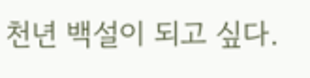천년 백설이 되고 싶다.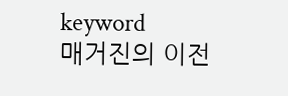keyword
매거진의 이전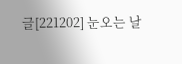글[221202] 눈오는 날